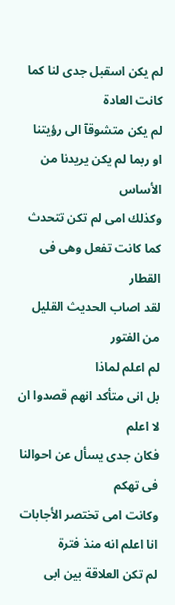لم يكن اسقبل جدى لنا كما كانت العادة
لم يكن متشوقآ الى رؤيتنا
او ربما لم يكن يريدنا من الأساس
وكذلك امى لم تكن تتحدث كما كانت تفعل وهى فى القطار
لقد اصاب الحديث القليل من الفتور
لم اعلم لماذا
بل انى متأكد انهم قصدوا ان لا اعلم
فكان جدى يسأل عن احوالنا فى تهكم
وكانت امى تختصر الأجابات
انا اعلم انه منذ فترة
لم تكن العلاقة بين ابى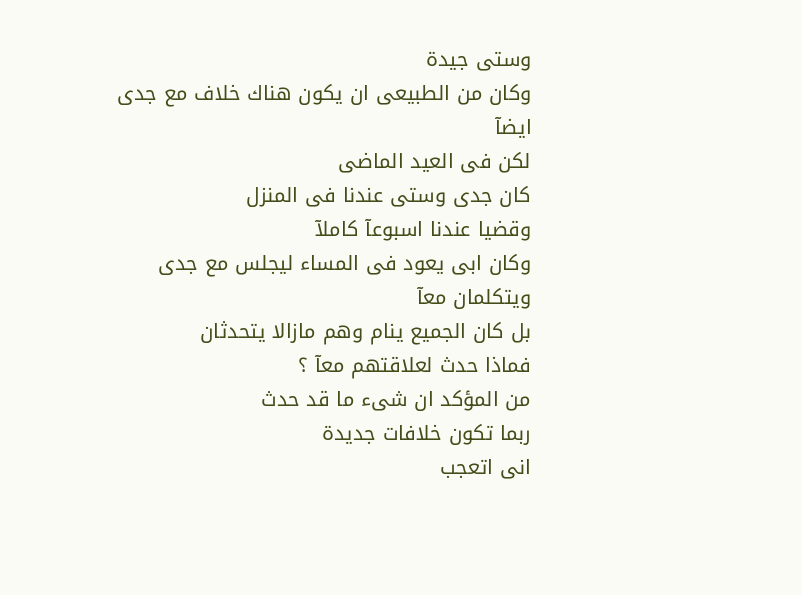وستى جيدة
وكان من الطبيعى ان يكون هناك خلاف مع جدى ايضآ
لكن فى العيد الماضى
كان جدى وستى عندنا فى المنزل
وقضيا عندنا اسبوعآ كاملآ
وكان ابى يعود فى المساء ليجلس مع جدى ويتكلمان معآ
بل كان الجميع ينام وهم مازالا يتحدثان
فماذا حدث لعلاقتهم معآ ؟
من المؤكد ان شىء ما قد حدث
ربما تكون خلافات جديدة
انى اتعجب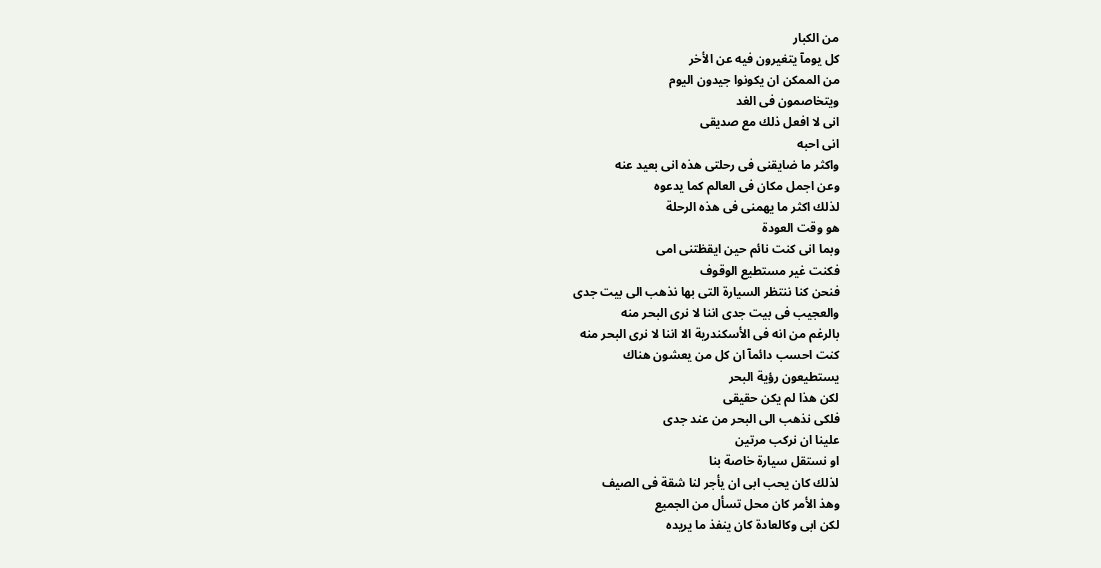من الكبار
كل يومآ يتغيرون فيه عن الأخر
من الممكن ان يكونوا جيدون اليوم
ويتخاصمون فى الغد
انى لا افعل ذلك مع صديقى
انى احبه
واكثر ما ضايقنى فى رحلتى هذه انى بعيد عنه
وعن اجمل مكان فى العالم كما يدعوه
لذلك اكثر ما يهمنى فى هذه الرحلة
هو وقت العودة
وبما انى كنت نائم حين ايقظتنى امى
فكنت غير مستطيع الوقوف
فنحن كنا ننتظر السيارة التى بها نذهب الى بيت جدى
والعجيب فى بيت جدى اننا لا نرى البحر منه
بالرغم من انه فى الأسكندرية الا اننا لا نرى البحر منه
كنت احسب دائمآ ان كل من يعشون هناك
يستطيعون رؤية البحر
لكن هذا لم يكن حقيقى
فلكى نذهب الى البحر من عند جدى
علينا ان نركب مرتين
او نستقل سيارة خاصة بنا
لذلك كان يحب ابى ان يأجر لنا شقة فى الصيف
وهذ الأمر كان محل تسأل من الجميع
لكن ابى وكالعادة كان ينفذ ما يريده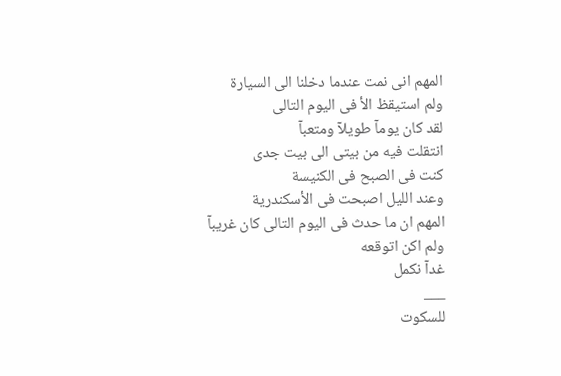المهم انى نمت عندما دخلنا الى السيارة
ولم استيقظ الأ فى اليوم التالى
لقد كان يومآ طويلآ ومتعبآ
انتقلت فيه من بيتى الى بيت جدى
كنت فى الصبح فى الكنيسة
وعند الليل اصبحت فى الأسكندرية
المهم ان ما حدث فى اليوم التالى كان غريبآ
ولم اكن اتوقعه
غدآ نكمل
___
للسكوت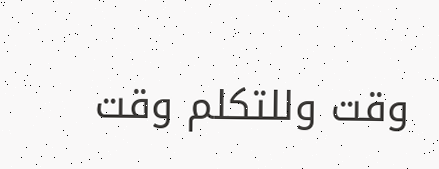وقت وللتكلم وقت